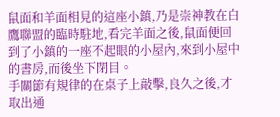鼠面和羊面相見的這座小鎮,乃是崇神教在白鷹聯盟的臨時駐地,看完羊面之後,鼠面便回到了小鎮的一座不起眼的小屋內,來到小屋中的書房,而後坐下閉目。
手關節有規律的在桌子上敲擊,良久之後,才取出通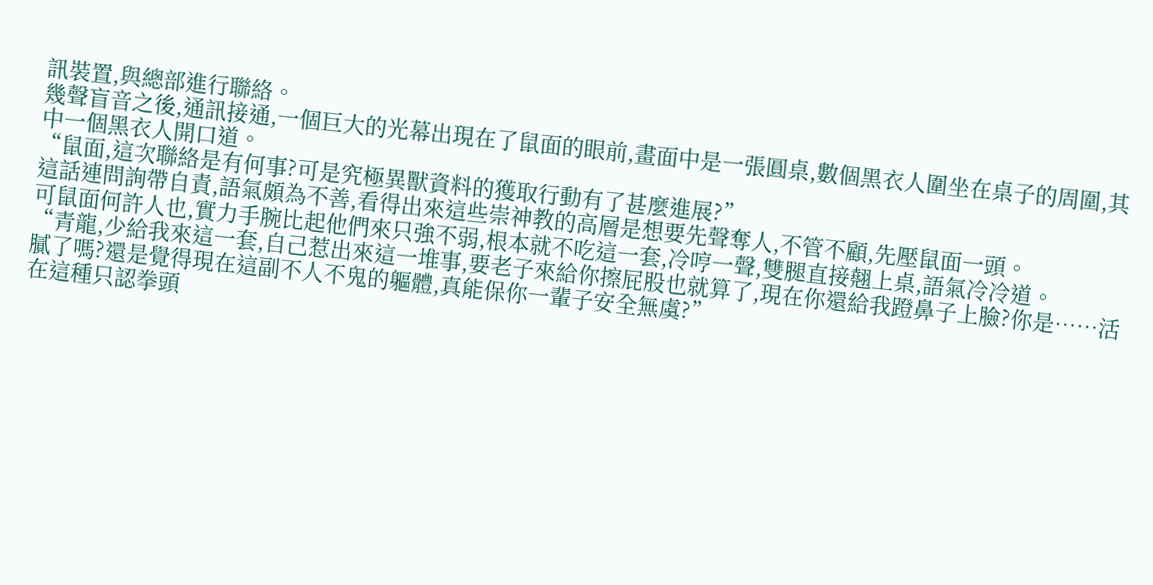訊裝置,與總部進行聯絡。
幾聲盲音之後,通訊接通,一個巨大的光幕出現在了鼠面的眼前,畫面中是一張圓桌,數個黑衣人圍坐在桌子的周圍,其中一個黑衣人開口道。
“鼠面,這次聯絡是有何事?可是究極異獸資料的獲取行動有了甚麼進展?”
這話連問詢帶自責,語氣頗為不善,看得出來這些崇神教的高層是想要先聲奪人,不管不顧,先壓鼠面一頭。
可鼠面何許人也,實力手腕比起他們來只強不弱,根本就不吃這一套,冷哼一聲,雙腿直接翹上桌,語氣冷冷道。
“青龍,少給我來這一套,自己惹出來這一堆事,要老子來給你擦屁股也就算了,現在你還給我蹬鼻子上臉?你是……活膩了嗎?還是覺得現在這副不人不鬼的軀體,真能保你一輩子安全無虞?”
在這種只認拳頭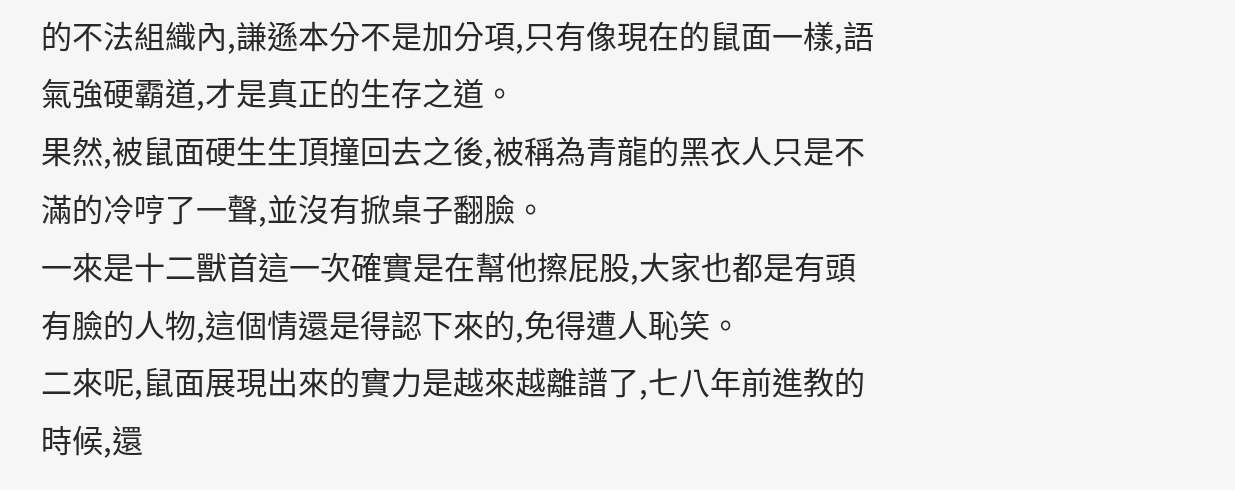的不法組織內,謙遜本分不是加分項,只有像現在的鼠面一樣,語氣強硬霸道,才是真正的生存之道。
果然,被鼠面硬生生頂撞回去之後,被稱為青龍的黑衣人只是不滿的冷哼了一聲,並沒有掀桌子翻臉。
一來是十二獸首這一次確實是在幫他擦屁股,大家也都是有頭有臉的人物,這個情還是得認下來的,免得遭人恥笑。
二來呢,鼠面展現出來的實力是越來越離譜了,七八年前進教的時候,還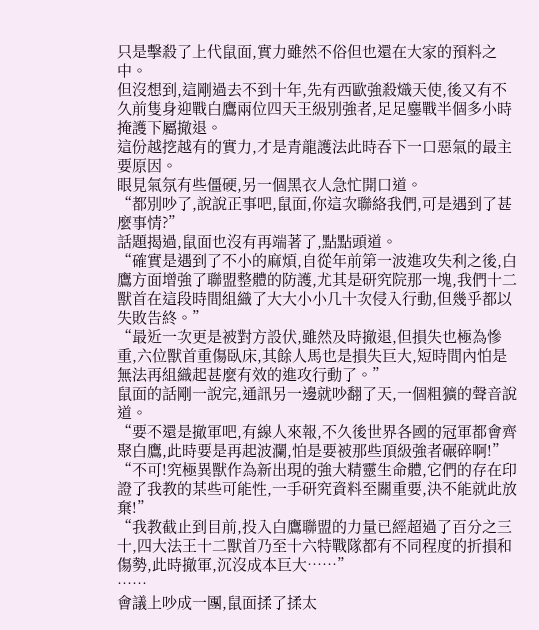只是擊殺了上代鼠面,實力雖然不俗但也還在大家的預料之中。
但沒想到,這剛過去不到十年,先有西歐強殺熾天使,後又有不久前隻身迎戰白鷹兩位四天王級別強者,足足鏖戰半個多小時掩護下屬撤退。
這份越挖越有的實力,才是青龍護法此時吞下一口惡氣的最主要原因。
眼見氣氛有些僵硬,另一個黑衣人急忙開口道。
“都別吵了,說說正事吧,鼠面,你這次聯絡我們,可是遇到了甚麼事情?”
話題揭過,鼠面也沒有再端著了,點點頭道。
“確實是遇到了不小的麻煩,自從年前第一波進攻失利之後,白鷹方面增強了聯盟整體的防護,尤其是研究院那一塊,我們十二獸首在這段時間組織了大大小小几十次侵入行動,但幾乎都以失敗告終。”
“最近一次更是被對方設伏,雖然及時撤退,但損失也極為慘重,六位獸首重傷臥床,其餘人馬也是損失巨大,短時間內怕是無法再組織起甚麼有效的進攻行動了。”
鼠面的話剛一說完,通訊另一邊就吵翻了天,一個粗獷的聲音說道。
“要不還是撤軍吧,有線人來報,不久後世界各國的冠軍都會齊聚白鷹,此時要是再起波瀾,怕是要被那些頂級強者碾碎啊!”
“不可!究極異獸作為新出現的強大精靈生命體,它們的存在印證了我教的某些可能性,一手研究資料至關重要,決不能就此放棄!”
“我教截止到目前,投入白鷹聯盟的力量已經超過了百分之三十,四大法王十二獸首乃至十六特戰隊都有不同程度的折損和傷勢,此時撤軍,沉沒成本巨大……”
……
會議上吵成一團,鼠面揉了揉太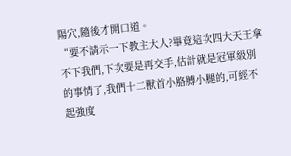陽穴,隨後才開口道。
“要不請示一下教主大人?畢竟這次四大天王拿不下我們,下次要是再交手,估計就是冠軍級別的事情了,我們十二獸首小胳膊小腿的,可經不起強度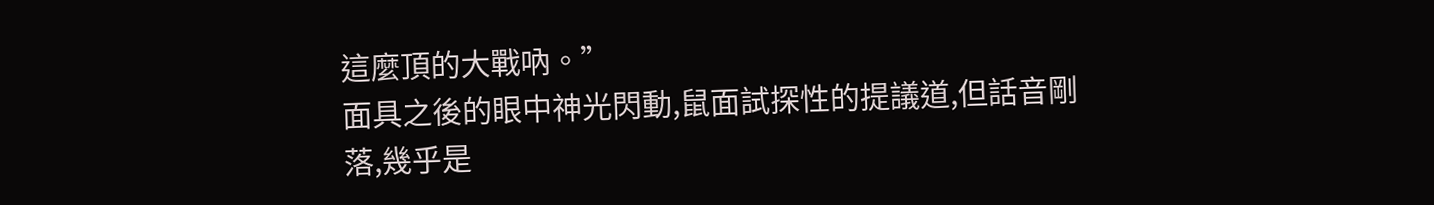這麼頂的大戰吶。”
面具之後的眼中神光閃動,鼠面試探性的提議道,但話音剛落,幾乎是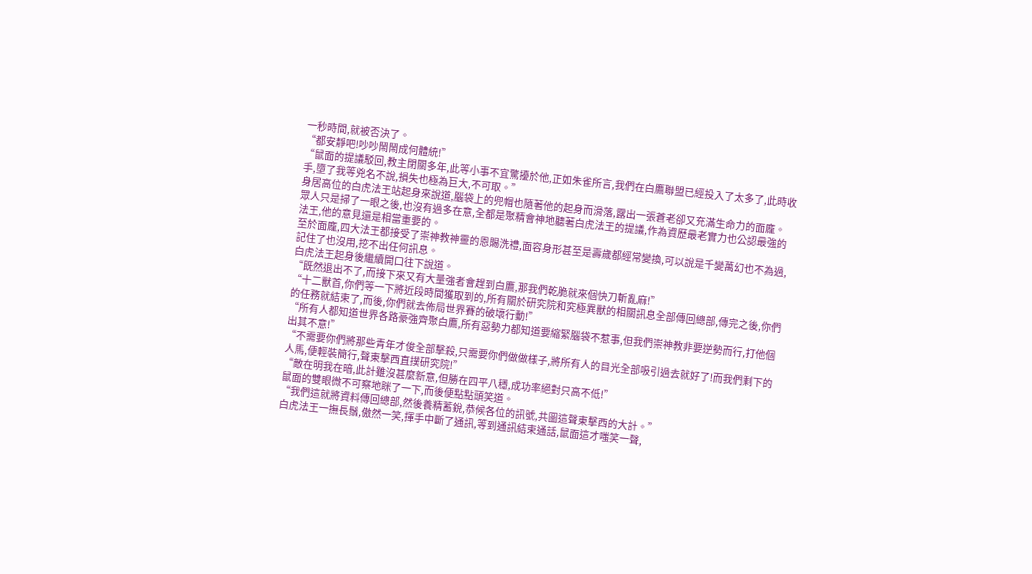一秒時間,就被否決了。
“都安靜吧!吵吵鬧鬧成何體統!”
“鼠面的提議駁回,教主閉關多年,此等小事不宜驚擾於他,正如朱雀所言,我們在白鷹聯盟已經投入了太多了,此時收手,墮了我等兇名不說,損失也極為巨大,不可取。”
身居高位的白虎法王站起身來說道,腦袋上的兜帽也隨著他的起身而滑落,露出一張蒼老卻又充滿生命力的面龐。
眾人只是掃了一眼之後,也沒有過多在意,全都是聚精會神地聽著白虎法王的提議,作為資歷最老實力也公認最強的法王,他的意見還是相當重要的。
至於面龐,四大法王都接受了崇神教神靈的恩賜洗禮,面容身形甚至是壽歲都經常變換,可以說是千變萬幻也不為過,記住了也沒用,挖不出任何訊息。
白虎法王起身後繼續開口往下說道。
“既然退出不了,而接下來又有大量強者會趕到白鷹,那我們乾脆就來個快刀斬亂麻!”
“十二獸首,你們等一下將近段時間獲取到的,所有關於研究院和究極異獸的相關訊息全部傳回總部,傳完之後,你們的任務就結束了,而後,你們就去佈局世界賽的破壞行動!”
“所有人都知道世界各路豪強齊聚白鷹,所有惡勢力都知道要縮緊腦袋不惹事,但我們崇神教非要逆勢而行,打他個出其不意!”
“不需要你們將那些青年才俊全部擊殺,只需要你們做做樣子,將所有人的目光全部吸引過去就好了!而我們剩下的人馬,便輕裝簡行,聲東擊西直撲研究院!”
“敵在明我在暗,此計雖沒甚麼新意,但勝在四平八穩,成功率絕對只高不低!”
鼠面的雙眼微不可察地眯了一下,而後便點點頭笑道。
“我們這就將資料傳回總部,然後養精蓄銳,恭候各位的訊號,共圖這聲東擊西的大計。”
白虎法王一撫長鬚,傲然一笑,揮手中斷了通訊,等到通訊結束通話,鼠面這才嗤笑一聲,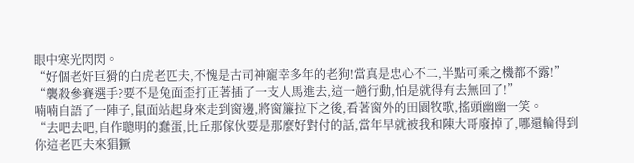眼中寒光閃閃。
“好個老奸巨猾的白虎老匹夫,不愧是古司神寵幸多年的老狗!當真是忠心不二,半點可乘之機都不露!”
“襲殺參賽選手?要不是兔面歪打正著插了一支人馬進去,這一趟行動,怕是就得有去無回了!”
喃喃自語了一陣子,鼠面站起身來走到窗邊,將窗簾拉下之後,看著窗外的田園牧歌,搖頭幽幽一笑。
“去吧去吧,自作聰明的蠢蛋,比丘那傢伙要是那麼好對付的話,當年早就被我和陳大哥廢掉了,哪還輪得到你這老匹夫來猖獗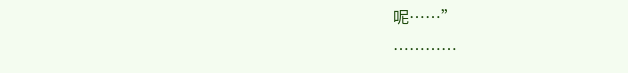呢……”
…………